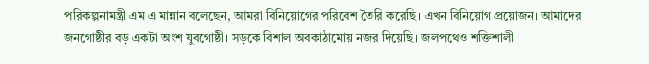পরিকল্পনামন্ত্রী এম এ মান্নান বলেছেন, আমরা বিনিয়োগের পরিবেশ তৈরি করেছি। এখন বিনিয়োগ প্রয়োজন। আমাদের জনগোষ্ঠীর বড় একটা অংশ যুবগোষ্ঠী। সড়কে বিশাল অবকাঠামোয় নজর দিয়েছি। জলপথেও শক্তিশালী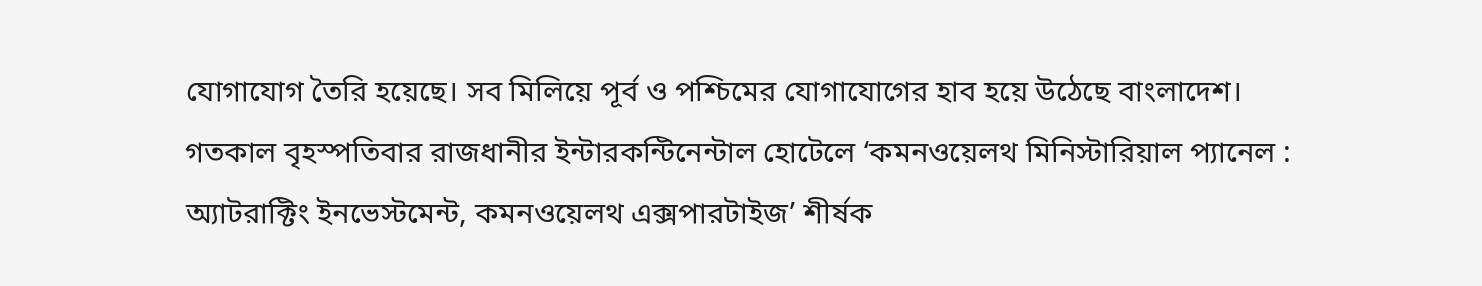যোগাযোগ তৈরি হয়েছে। সব মিলিয়ে পূর্ব ও পশ্চিমের যোগাযোগের হাব হয়ে উঠেছে বাংলাদেশ।
গতকাল বৃহস্পতিবার রাজধানীর ইন্টারকন্টিনেন্টাল হোটেলে ‘কমনওয়েলথ মিনিস্টারিয়াল প্যানেল : অ্যাটরাক্টিং ইনভেস্টমেন্ট, কমনওয়েলথ এক্সপারটাইজ’ শীর্ষক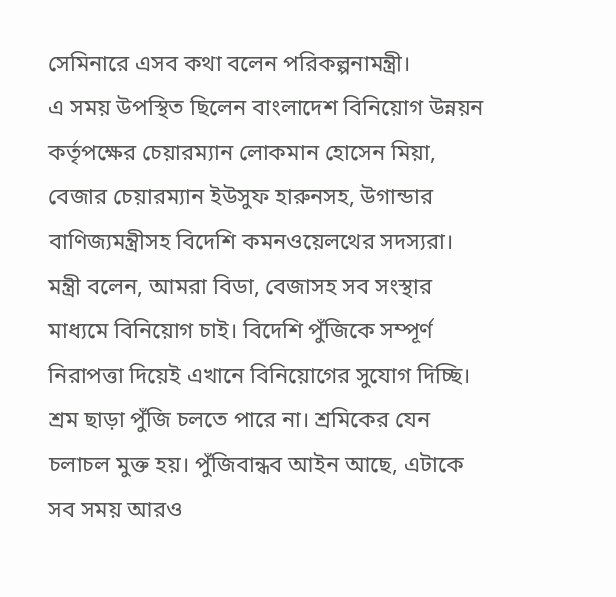সেমিনারে এসব কথা বলেন পরিকল্পনামন্ত্রী।
এ সময় উপস্থিত ছিলেন বাংলাদেশ বিনিয়োগ উন্নয়ন কর্তৃপক্ষের চেয়ারম্যান লোকমান হোসেন মিয়া, বেজার চেয়ারম্যান ইউসুফ হারুনসহ, উগান্ডার বাণিজ্যমন্ত্রীসহ বিদেশি কমনওয়েলথের সদস্যরা।
মন্ত্রী বলেন, আমরা বিডা, বেজাসহ সব সংস্থার মাধ্যমে বিনিয়োগ চাই। বিদেশি পুঁজিকে সম্পূর্ণ নিরাপত্তা দিয়েই এখানে বিনিয়োগের সুযোগ দিচ্ছি। শ্রম ছাড়া পুঁজি চলতে পারে না। শ্রমিকের যেন চলাচল মুক্ত হয়। পুঁজিবান্ধব আইন আছে, এটাকে সব সময় আরও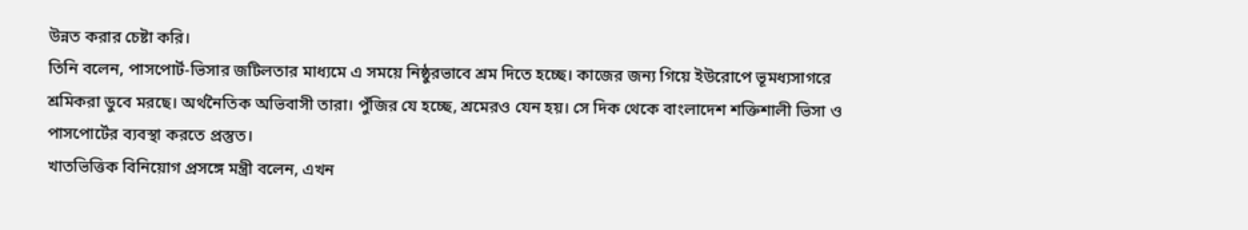উন্নত করার চেষ্টা করি।
তিনি বলেন, পাসপোর্ট-ভিসার জটিলতার মাধ্যমে এ সময়ে নিষ্ঠুরভাবে শ্রম দিতে হচ্ছে। কাজের জন্য গিয়ে ইউরোপে ভূমধ্যসাগরে শ্রমিকরা ডুবে মরছে। অর্থনৈতিক অভিবাসী তারা। পুঁজির যে হচ্ছে, শ্রমেরও যেন হয়। সে দিক থেকে বাংলাদেশ শক্তিশালী ভিসা ও পাসপোর্টের ব্যবস্থা করতে প্রস্তুত।
খাতভিত্তিক বিনিয়োগ প্রসঙ্গে মন্ত্রী বলেন, এখন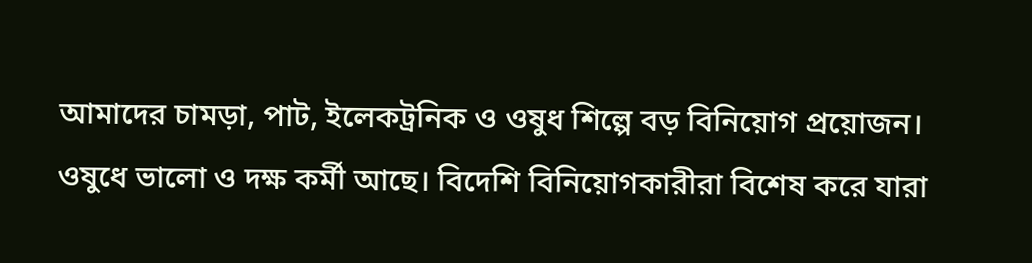আমাদের চামড়া, পাট, ইলেকট্রনিক ও ওষুধ শিল্পে বড় বিনিয়োগ প্রয়োজন। ওষুধে ভালো ও দক্ষ কর্মী আছে। বিদেশি বিনিয়োগকারীরা বিশেষ করে যারা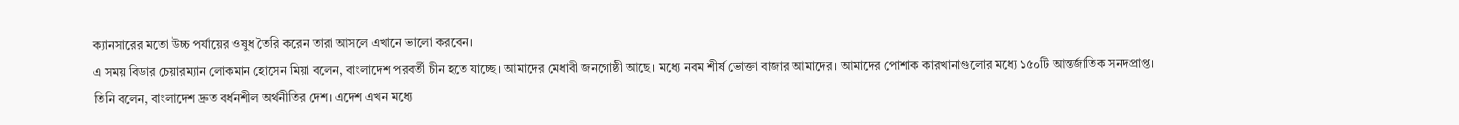ক্যানসারের মতো উচ্চ পর্যায়ের ওষুধ তৈরি করেন তারা আসলে এখানে ভালো করবেন।
এ সময় বিডার চেয়ারম্যান লোকমান হোসেন মিয়া বলেন, বাংলাদেশ পরবর্তী চীন হতে যাচ্ছে। আমাদের মেধাবী জনগোষ্ঠী আছে। মধ্যে নবম শীর্ষ ভোক্তা বাজার আমাদের। আমাদের পোশাক কারখানাগুলোর মধ্যে ১৫০টি আন্তর্জাতিক সনদপ্রাপ্ত।
তিনি বলেন, বাংলাদেশ দ্রুত বর্ধনশীল অর্থনীতির দেশ। এদেশ এখন মধ্যে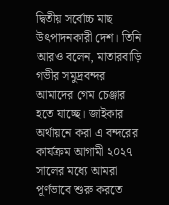দ্বিতীয় সর্বোচ্চ মাছ উৎপাদনকারী দেশ। তিনি আরও বলেন, মাতারবাড়ি গভীর সমুদ্রবন্দর আমাদের গেম চেঞ্জার হতে যাচ্ছে। জাইকার অর্থায়নে করা এ বন্দরের কার্যক্রম আগামী ২০২৭ সালের মধ্যে আমরা পূর্ণভাবে শুরু করতে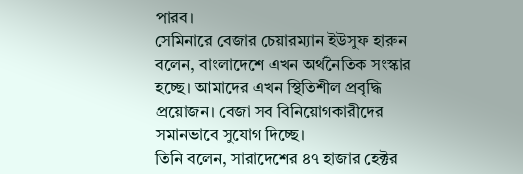পারব।
সেমিনারে বেজার চেয়ারম্যান ইউসুফ হারুন বলেন, বাংলাদেশে এখন অর্থনৈতিক সংস্কার হচ্ছে। আমাদের এখন স্থিতিশীল প্রবৃদ্ধি প্রয়োজন। বেজা সব বিনিয়োগকারীদের সমানভাবে সুযোগ দিচ্ছে।
তিনি বলেন, সারাদেশের ৪৭ হাজার হেক্টর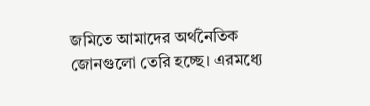জমিতে আমাদের অর্থনৈতিক জোনগুলো তেরি হচ্ছে। এরমধ্যে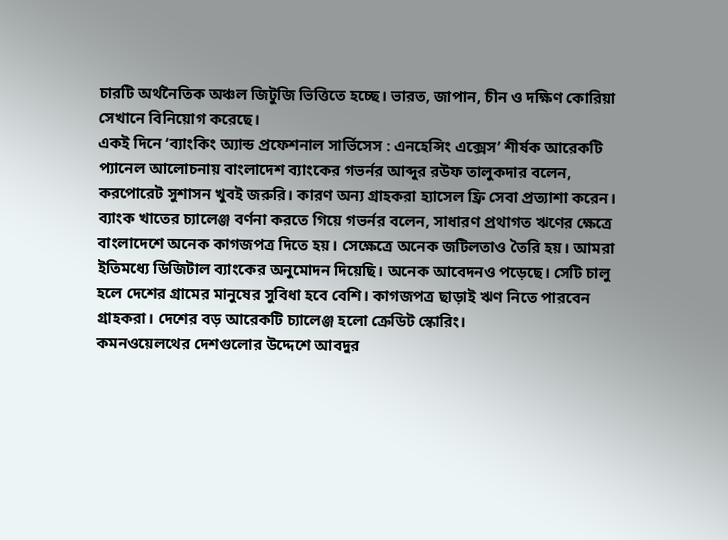চারটি অর্থনৈতিক অঞ্চল জিটুজি ভিত্তিতে হচ্ছে। ভারত, জাপান, চীন ও দক্ষিণ কোরিয়া সেখানে বিনিয়োগ করেছে।
একই দিনে ‘ব্যাংকিং অ্যান্ড প্রফেশনাল সার্ভিসেস : এনহেন্সিং এক্সেস’ শীর্ষক আরেকটি প্যানেল আলোচনায় বাংলাদেশ ব্যাংকের গভর্নর আব্দুর রউফ তালুকদার বলেন, করপোরেট সুশাসন খুবই জরুরি। কারণ অন্য গ্রাহকরা হ্যাসেল ফ্রি সেবা প্রত্যাশা করেন।
ব্যাংক খাতের চ্যালেঞ্জ বর্ণনা করতে গিয়ে গভর্নর বলেন, সাধারণ প্রথাগত ঋণের ক্ষেত্রে বাংলাদেশে অনেক কাগজপত্র দিতে হয়। সেক্ষেত্রে অনেক জটিলতাও তৈরি হয়। আমরা ইতিমধ্যে ডিজিটাল ব্যাংকের অনুমোদন দিয়েছি। অনেক আবেদনও পড়েছে। সেটি চালু হলে দেশের গ্রামের মানুষের সুবিধা হবে বেশি। কাগজপত্র ছাড়াই ঋণ নিতে পারবেন গ্রাহকরা। দেশের বড় আরেকটি চ্যালেঞ্জ হলো ক্রেডিট স্কোরিং।
কমনওয়েলথের দেশগুলোর উদ্দেশে আবদুর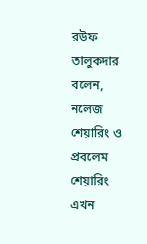রউফ তালুকদার বলেন, নলেজ শেয়ারিং ও প্রবলেম শেয়ারিং এখন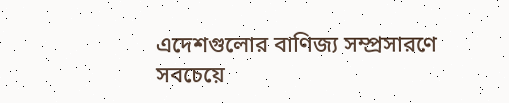এদেশগুলোর বাণিজ্য সম্প্রসারণে সবচেয়ে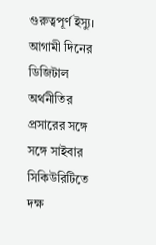গুরুত্বপূর্ণ ইস্যু। আগামী দিনের ডিজিটাল অর্থনীতির প্রসারের সঙ্গে সঙ্গে সাইবার সিকিউরিটিতে দক্ষ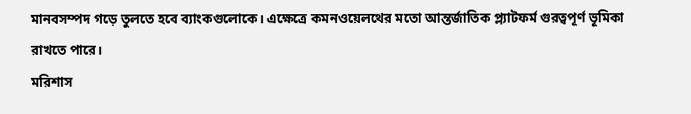মানবসম্পদ গড়ে তুলতে হবে ব্যাংকগুলোকে। এক্ষেত্রে কমনওয়েলথের মতো আন্তর্জাতিক প্ল্যাটফর্ম গুরত্বপূর্ণ ভূমিকা রাখতে পারে।
মরিশাস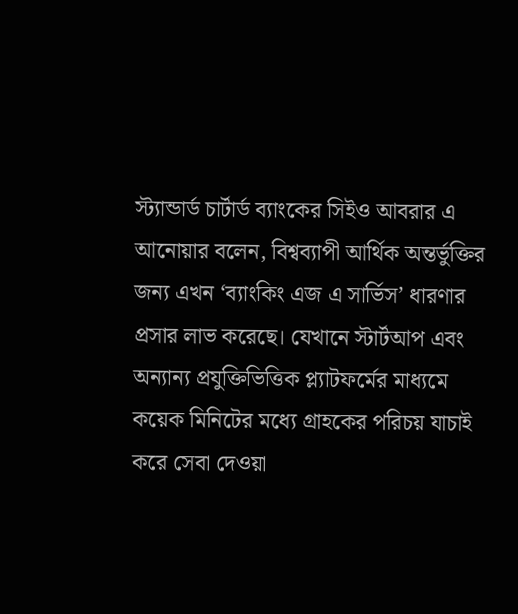স্ট্যান্ডার্ড চার্টার্ড ব্যাংকের সিইও আবরার এ আনোয়ার বলেন, বিশ্বব্যাপী আর্থিক অন্তর্ভুক্তির জন্য এখন ‘ব্যাংকিং এজ এ সার্ভিস’ ধারণার প্রসার লাভ করেছে। যেখানে স্টার্টআপ এবং অন্যান্য প্রযুক্তিভিত্তিক প্ল্যাটফর্মের মাধ্যমে কয়েক মিনিটের মধ্যে গ্রাহকের পরিচয় যাচাই করে সেবা দেওয়া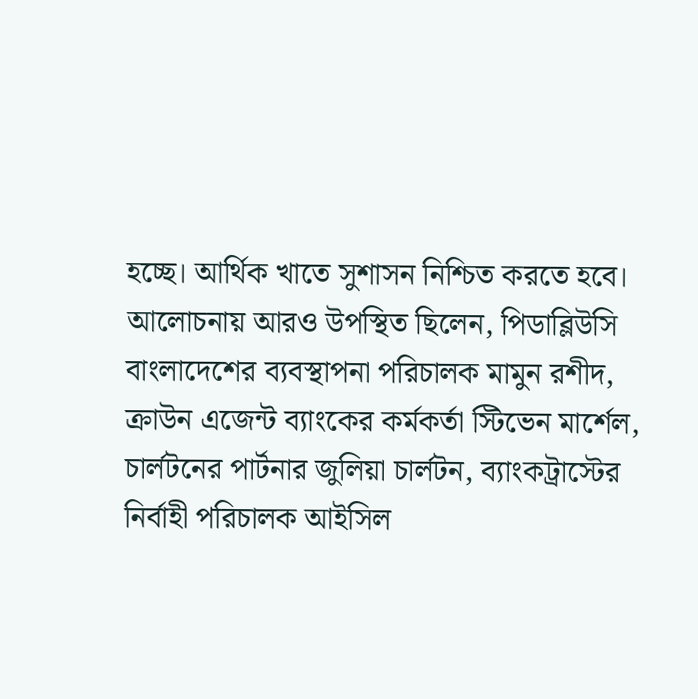হচ্ছে। আর্থিক খাতে সুশাসন নিশ্চিত করতে হবে।
আলোচনায় আরও উপস্থিত ছিলেন, পিডাব্লিউসি বাংলাদেশের ব্যবস্থাপনা পরিচালক মামুন রশীদ, ক্রাউন এজেন্ট ব্যাংকের কর্মকর্তা স্টিভেন মার্শেল, চার্লটনের পার্টনার জুলিয়া চার্লটন, ব্যাংকট্রাস্টের নির্বাহী পরিচালক আইসিল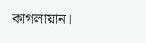কাগলায়ান।